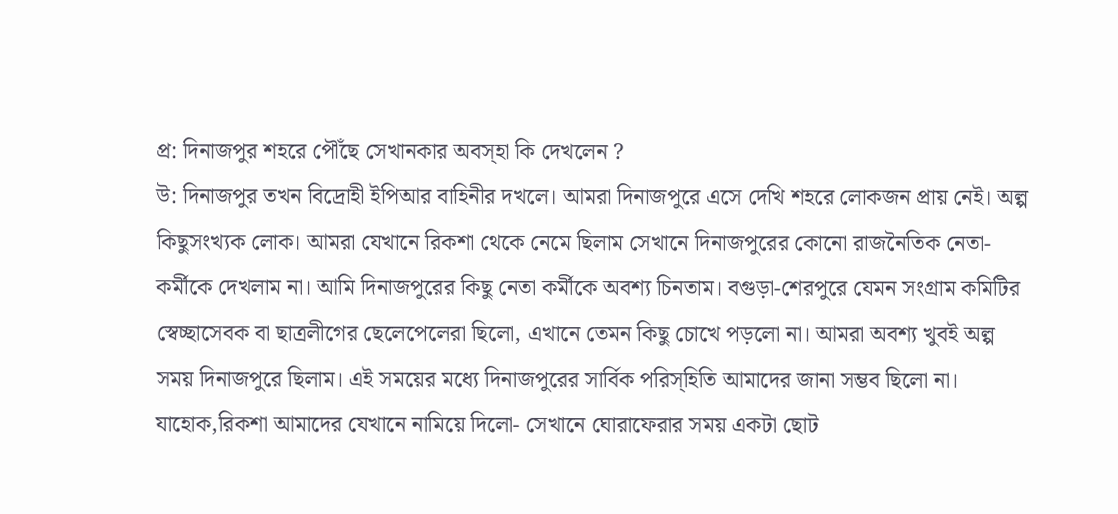প্র: দিনাজপুর শহরে পৌঁছে সেখানকার অবস্হা কি দেখলেন ?
উ: দিনাজপুর তখন বিদ্রোহী ইপিআর বাহিনীর দখলে। আমরা দিনাজপুরে এসে দেখি শহরে লোকজন প্রায় নেই। অল্প কিছুসংখ্যক লোক। আমরা যেখানে রিকশা থেকে নেমে ছিলাম সেখানে দিনাজপুরের কোনো রাজনৈতিক নেতা-কর্মীকে দেখলাম না। আমি দিনাজপুরের কিছু নেতা কর্মীকে অবশ্য চিনতাম। বগুড়া-শেরপুরে যেমন সংগ্রাম কমিটির স্বেচ্ছাসেবক বা ছাত্রলীগের ছেলেপেলেরা ছিলো, এখানে তেমন কিছু চোখে পড়লো না। আমরা অবশ্য খুবই অল্প সময় দিনাজপুরে ছিলাম। এই সময়ের মধ্যে দিনাজপুরের সার্বিক পরিস্হিতি আমাদের জানা সম্ভব ছিলো না।
যাহোক,রিকশা আমাদের যেখানে নামিয়ে দিলো- সেখানে ঘোরাফেরার সময় একটা ছোট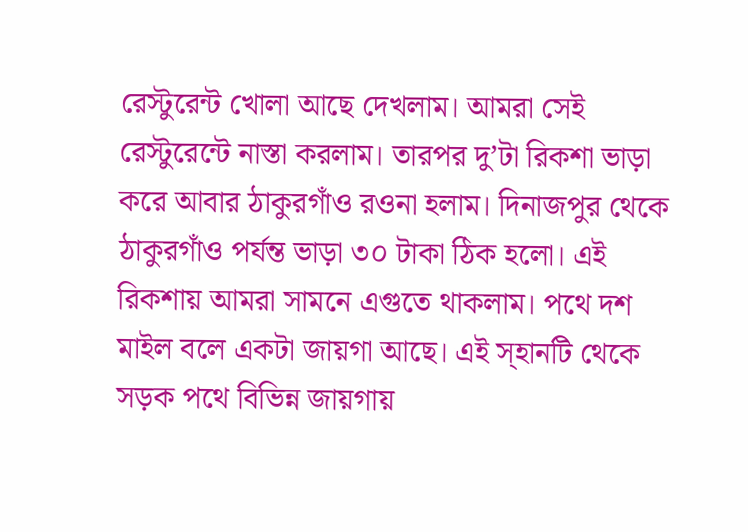রেস্টুরেন্ট খোলা আছে দেখলাম। আমরা সেই রেস্টুরেন্টে নাস্তা করলাম। তারপর দু’টা রিকশা ভাড়া করে আবার ঠাকুরগাঁও রওনা হলাম। দিনাজপুর থেকে ঠাকুরগাঁও পর্যন্ত ভাড়া ৩০ টাকা ঠিক হলো। এই রিকশায় আমরা সামনে এগুতে থাকলাম। পথে দশ মাইল বলে একটা জায়গা আছে। এই স্হানটি থেকে সড়ক পথে বিভিন্ন জায়গায়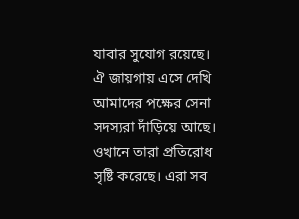যাবার সুযোগ রয়েছে। ঐ জায়গায় এসে দেখি আমাদের পক্ষের সেনা সদস্যরা দাঁড়িয়ে আছে। ওখানে তারা প্রতিরোধ সৃষ্টি করেছে। এরা সব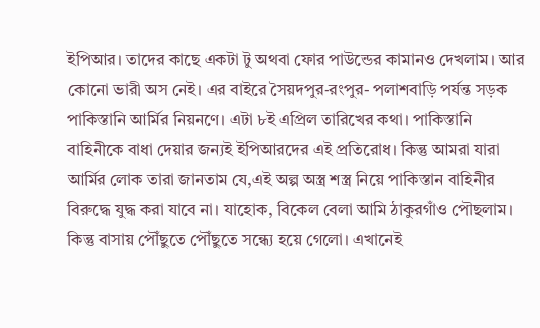ইপিআর। তাদের কাছে একটা টু অথবা ফোর পাউন্ডের কামানও দেখলাম। আর কোনো ভারী অস নেই। এর বাইরে সৈয়দপুর-রংপুর- পলাশবাড়ি পর্যন্ত সড়ক পাকিস্তানি আর্মির নিয়নণে। এটা ৮ই এপ্রিল তারিখের কথা। পাকিস্তানি বাহিনীকে বাধা দেয়ার জন্যই ইপিআরদের এই প্রতিরোধ। কিন্তু আমরা যারা আর্মির লোক তারা জানতাম যে,এই অল্প অস্ত্র শস্ত্র নিয়ে পাকিস্তান বাহিনীর বিরুদ্ধে যুদ্ধ করা যাবে না। যাহোক, বিকেল বেলা আমি ঠাকুরগাঁও পৌছলাম। কিন্তু বাসায় পৌঁছুতে পৌঁছুতে সন্ধ্যে হয়ে গেলো। এখানেই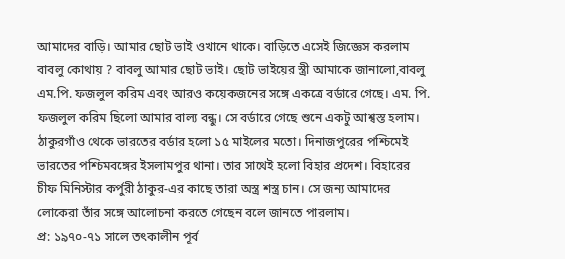আমাদের বাড়ি। আমার ছোট ভাই ওখানে থাকে। বাড়িতে এসেই জিজ্ঞেস করলাম বাবলু কোথায় ? বাবলু আমার ছোট ভাই। ছোট ভাইয়ের স্ত্রী আমাকে জানালো,বাবলু এম.পি. ফজলুল করিম এবং আরও কয়েকজনের সঙ্গে একত্রে বর্ডারে গেছে। এম. পি. ফজলুল করিম ছিলো আমার বাল্য বন্ধু। সে বর্ডারে গেছে শুনে একটু আশ্বস্ত হলাম। ঠাকুরগাঁও থেকে ভারতের বর্ডার হলো ১৫ মাইলের মতো। দিনাজপুরের পশ্চিমেই ভারতের পশ্চিমবঙ্গের ইসলামপুর থানা। তার সাথেই হলো বিহার প্রদেশ। বিহারের চীফ মিনিস্টার কর্পুরী ঠাকুর-এর কাছে তারা অস্ত্র শস্ত্র চান। সে জন্য আমাদের লোকেরা তাঁর সঙ্গে আলোচনা করতে গেছেন বলে জানতে পারলাম।
প্র: ১৯৭০-৭১ সালে তৎকালীন পূর্ব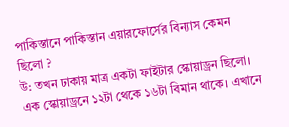পাকিস্তানে পাকিস্তান এয়ারফোর্সের বিন্যাস কেমন ছিলো ?
উ: তখন ঢাকায় মাত্র একটা ফাইটার স্কোয়াড্রন ছিলো। এক স্কোয়াড্রনে ১২টা থেকে ১৬টা বিমান থাকে। এখানে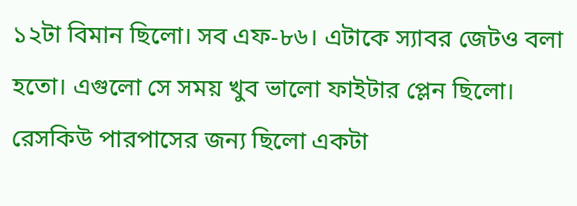১২টা বিমান ছিলো। সব এফ-৮৬। এটাকে স্যাবর জেটও বলা হতো। এগুলো সে সময় খুব ভালো ফাইটার প্লেন ছিলো। রেসকিউ পারপাসের জন্য ছিলো একটা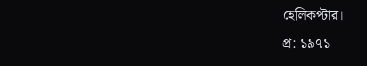হেলিকপ্টার।
প্র: ১৯৭১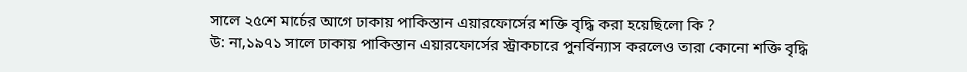সালে ২৫শে মার্চের আগে ঢাকায় পাকিস্তান এয়ারফোর্সের শক্তি বৃদ্ধি করা হয়েছিলো কি ?
উ: না,১৯৭১ সালে ঢাকায় পাকিস্তান এয়ারফোর্সের স্ট্রাকচারে পুনর্বিন্যাস করলেও তারা কোনো শক্তি বৃদ্ধি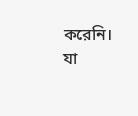করেনি। যা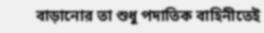বাড়ানোর তা শুধু পদাতিক বাহিনীতেই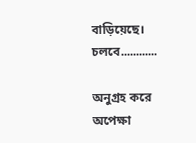বাড়িয়েছে।
চলবে............

অনুগ্রহ করে অপেক্ষা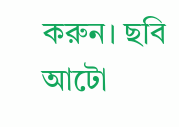করুন। ছবি আটো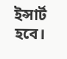ইন্সার্ট হবে।